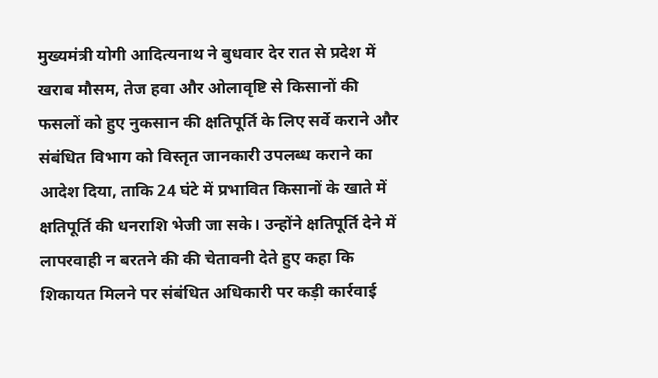मुख्यमंत्री योगी आदित्यनाथ ने बुधवार देर रात से प्रदेश में खराब मौसम, तेज हवा और ओलावृष्टि से किसानों की फसलों को हुए नुकसान की क्षतिपूर्ति के लिए सर्वे कराने और संबंधित विभाग को विस्तृत जानकारी उपलब्ध कराने का आदेश दिया, ताकि 24 घंटे में प्रभावित किसानों के खाते में क्षतिपूर्ति की धनराशि भेजी जा सके। उन्होंने क्षतिपूर्ति देने में लापरवाही न बरतने की की चेतावनी देते हुए कहा कि शिकायत मिलने पर संबंधित अधिकारी पर कड़ी कार्रवाई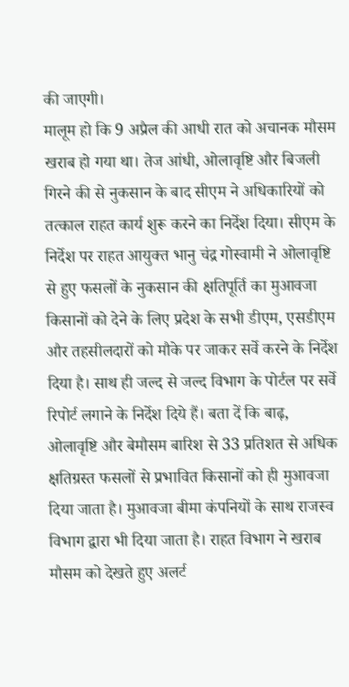की जाएगी।
मालूम हो कि 9 अप्रैल की आधी रात को अचानक मौसम खराब हो गया था। तेज आंधी, ओलावृष्टि और बिजली गिरने की से नुकसान के बाद सीएम ने अधिकारियों को तत्काल राहत कार्य शुरू करने का निर्देश दिया। सीएम के निर्देश पर राहत आयुक्त भानु चंद्र गोस्वामी ने ओलावृष्टि से हुए फसलों के नुकसान की क्षतिपूर्ति का मुआवजा किसानों को देने के लिए प्रदेश के सभी डीएम, एसडीएम और तहसीलदारों को मौके पर जाकर सर्वे करने के निर्देश दिया है। साथ ही जल्द से जल्द विभाग के पोर्टल पर सर्वे रिपोर्ट लगाने के निर्देश दिये हैं। बता दें कि बाढ़, ओलावृष्टि और बेमौसम बारिश से 33 प्रतिशत से अधिक क्षतिग्रस्त फसलों से प्रभावित किसानों को ही मुआवजा दिया जाता है। मुआवजा बीमा कंपनियों के साथ राजस्व विभाग द्वारा भी दिया जाता है। राहत विभाग ने खराब मौसम को देखते हुए अलर्ट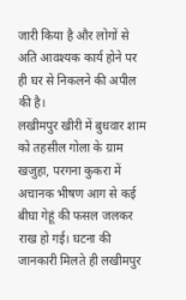जारी किया है और लोगों से अति आवश्यक कार्य होने पर ही घर से निकलने की अपील की है।
लखीमपुर खीरी में बुधवार शाम को तहसील गोला के ग्राम खजुहा, परगना कुकरा में अचानक भीषण आग से कई बीघा गेहूं की फसल जलकर राख हो गई। घटना की जानकारी मिलते ही लखीमपुर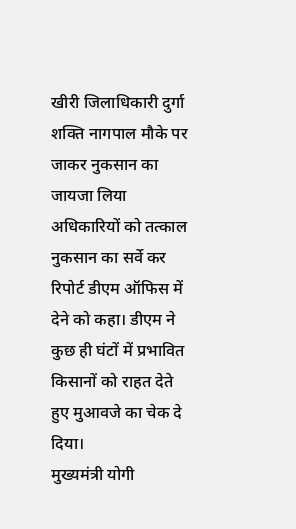खीरी जिलाधिकारी दुर्गा शक्ति नागपाल मौके पर जाकर नुकसान का जायजा लिया अधिकारियों को तत्काल नुकसान का सर्वे कर रिपोर्ट डीएम ऑफिस में देने को कहा। डीएम ने कुछ ही घंटों में प्रभावित किसानों को राहत देते हुए मुआवजे का चेक दे दिया।
मुख्यमंत्री योगी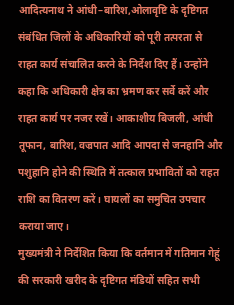आदित्यनाथ ने आंधी–बारिश,ओलावृष्टि के दृष्टिगत संबंधित जिलों के अधिकारियों को पूरी तत्परता से राहत कार्य संचालित करने के निर्देश दिए हैं। उन्होंने कहा कि अधिकारी क्षेत्र का भ्रमण कर सर्वे करें और राहत कार्य पर नजर रखें। आकाशीय बिजली, आंधी तूफान, बारिश, वज्रपात आदि आपदा से जनहानि और पशुहानि होने की स्थिति में तत्काल प्रभावितों को राहत राशि का वितरण करें। घायलों का समुचित उपचार कराया जाए।
मुख्यमंत्री ने निर्देशित किया कि वर्तमान में गतिमान गेहूं की सरकारी खरीद के दृष्टिगत मंडियों सहित सभी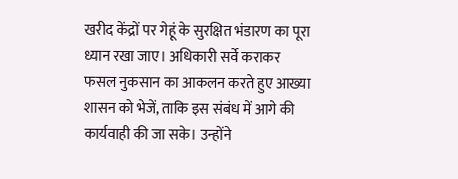खरीद केंद्रों पर गेहूं के सुरक्षित भंडारण का पूरा ध्यान रखा जाए। अधिकारी सर्वे कराकर फसल नुकसान का आकलन करते हुए आख्या शासन को भेजें, ताकि इस संबंध में आगे की कार्यवाही की जा सके। उन्होंने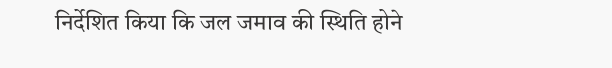निर्देशित किया कि जल जमाव की स्थिति होने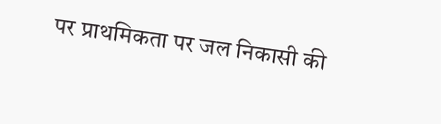पर प्राथमिकता पर जल निकासी की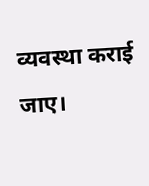व्यवस्था कराई जाए।